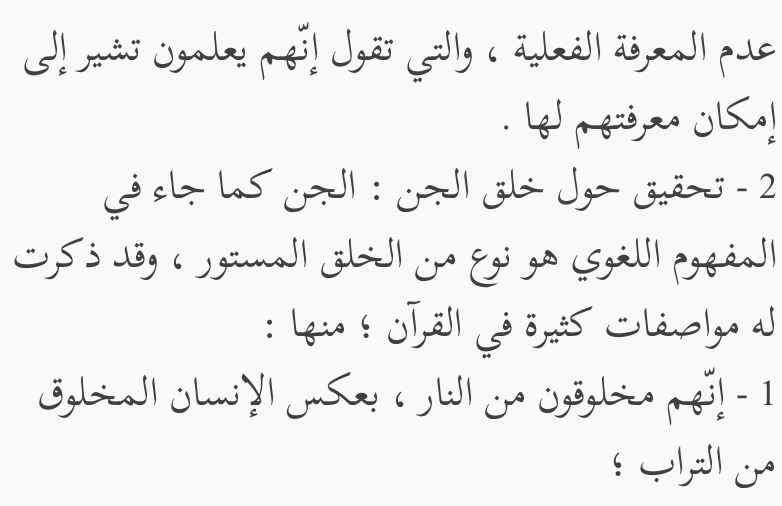عدم المعرفة الفعلية ، والتي تقول إنّهم يعلمون تشير إلى إمكان معرفتهم لها .
2 - تحقيق حول خلق الجن : الجن كما جاء في المفهوم اللغوي هو نوع من الخلق المستور ، وقد ذكرت له مواصفات كثيرة في القرآن ؛ منها :
1 - إنّهم مخلوقون من النار ، بعكس الإنسان المخلوق من التراب ؛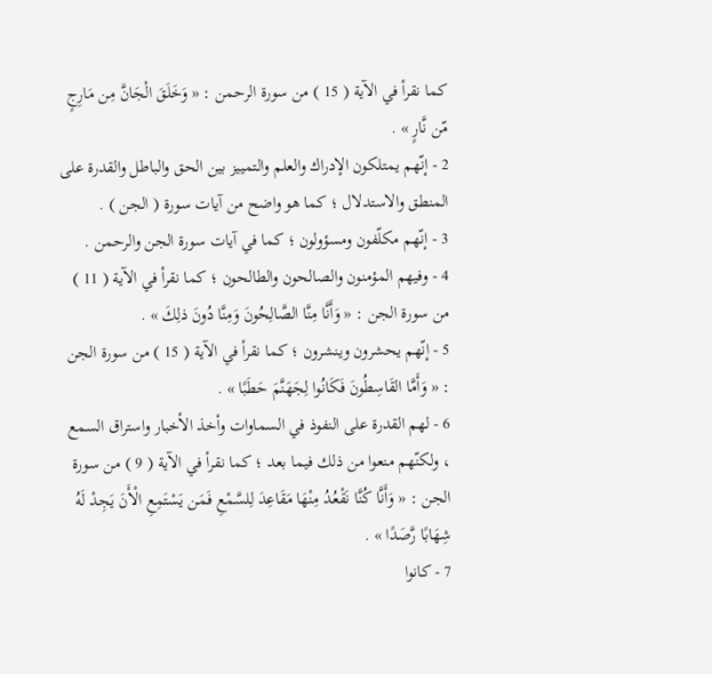كما نقرأ في الآية ( 15 ) من سورة الرحمن : « وَخَلَقَ الْجَانَّ مِن مَارِجٍ مّن نَّارٍ » .
2 - إنّهم يمتلكون الإدراك والعلم والتمييز بين الحق والباطل والقدرة على المنطق والاستدلال ؛ كما هو واضح من آيات سورة ( الجن ) .
3 - إنّهم مكلّفون ومسؤولون ؛ كما في آيات سورة الجن والرحمن .
4 - وفيهم المؤمنون والصالحون والطالحون ؛ كما نقرأ في الآية ( 11 ) من سورة الجن : « وَأَنَّا مِنَّا الصَّالِحُونَ وَمِنَّا دُونَ ذلِكَ » .
5 - إنّهم يحشرون وينشرون ؛ كما نقرأ في الآية ( 15 ) من سورة الجن : « وَأَمَّا القَاسِطُونَ فَكَانُوا لِجَهَنَّمَ حَطَبًا » .
6 - لهم القدرة على النفوذ في السماوات وأخذ الأخبار واستراق السمع ، ولكنّهم منعوا من ذلك فيما بعد ؛ كما نقرأ في الآية ( 9 ) من سورة الجن : « وَأَنَّا كُنَّا نَقْعُدُ مِنْهَا مَقَاعِدَ لِلسَّمْعِ فَمَن يَسْتَمِعِ الْأَنَ يَجِدْ لَهُ شِهَابًا رَّصَدًا » .
7 - كانوا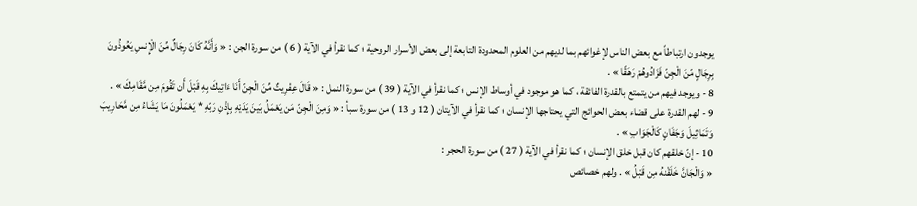يوجدون ارتباطاً مع بعض الناس لإغوائهم بما لديهم من العلوم المحدودة التابعة إلى بعض الأسرار الروحية ؛ كما نقرأ في الآية ( 6 ) من سورة الجن : « وَأَنَّهُ كَانَ رِجَالٌ مِّنَ الْإِنسِ يَعُوذُونَ بِرِجَالٍ مّنَ الْجِنّ فَزَادُوهُمْ رَهَقًا » .
8 - ويوجد فيهم من يتمتع بالقدرة الفائقة ، كما هو موجود في أوساط الإنس ؛ كما نقرأ في الآية ( 39 ) من سورة النمل : « قَالَ عِفْرِيتٌ مِّنَ الْجِنّ أَنَا ءَاتِيكَ بِهِ قَبْلَ أَن تَقُومَ مِن مَّقَامِكَ » .
9 - لهم القدرة على قضاء بعض الحوائج التي يحتاجها الإنسان ؛ كما نقرأ في الآيتان ( 12 و 13 ) من سورة سبأ : « وَمِنَ الْجِنّ مَن يَعْمَلُ بَينَ يَدَيْهِ بِإِذْنِ رَبّهِ * يَعْمَلُونَ مَا يَشَاءُ مِن مَّحَارِيبَ وَتَمَاثِيلَ وَجَفَانٍ كَالْجَوَابِ » .
10 - إنّ خلقهم كان قبل خلق الإنسان ؛ كما نقرأ في الآية ( 27 ) من سورة الحجر :
« وَالْجَانَّ خَلَقْنهُ مِن قَبْلُ » . ولهم خصائص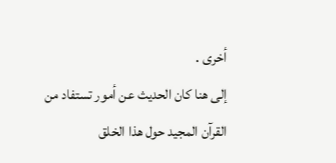أخرى .
إلى هنا كان الحديث عن أمور تستفاد من القرآن المجيد حول هذا الخلق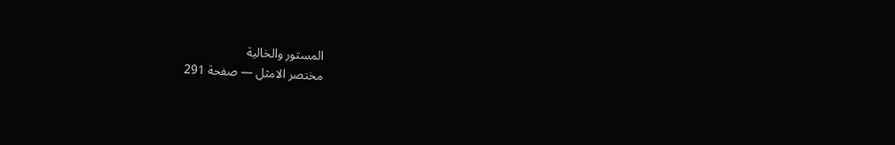المستور والخالية
مختصر الامثل — صفحة 291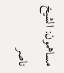مساهمون: الشيخ ناصر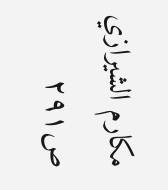مكارم الشيرازي
ص٢٩١